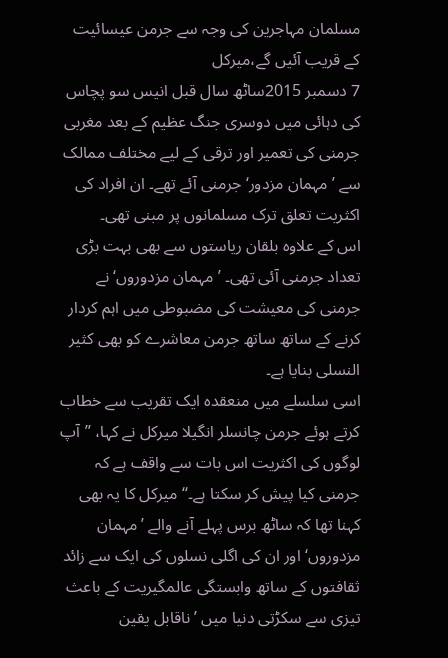مسلمان مہاجرین کی وجہ سے جرمن عیسائیت کے قریب آئیں گے،میرکل
7 دسمبر 2015ساٹھ سال قبل انیس سو پچاس کی دہائی میں دوسری جنگ عظیم کے بعد مغربی جرمنی کی تعمیر اور ترقی کے لیے مختلف ممالک سے ’مہمان مزدور‘ جرمنی آئے تھے۔ ان افراد کی اکثریت تعلق ترک مسلمانوں پر مبنی تھی۔
اس کے علاوہ بلقان ریاستوں سے بھی بہت بڑی تعداد جرمنی آئی تھی۔ ’مہمان مزدوروں‘ نے جرمنی کی معیشت کی مضبوطی میں اہم کردار کرنے کے ساتھ ساتھ جرمن معاشرے کو بھی کثیر النسلی بنایا ہے۔
اسی سلسلے میں منعقدہ ایک تقریب سے خطاب کرتے ہوئے جرمن چانسلر انگیلا میرکل نے کہا، ’’آپ لوگوں کی اکثریت اس بات سے واقف ہے کہ جرمنی کیا پیش کر سکتا ہے۔‘‘ میرکل کا یہ بھی کہنا تھا کہ ساٹھ برس پہلے آنے والے ’مہمان مزدوروں‘ اور ان کی اگلی نسلوں کی ایک سے زائد ثقافتوں کے ساتھ وابستگی عالمگیریت کے باعث تیزی سے سکڑتی دنیا میں ’ناقابل یقین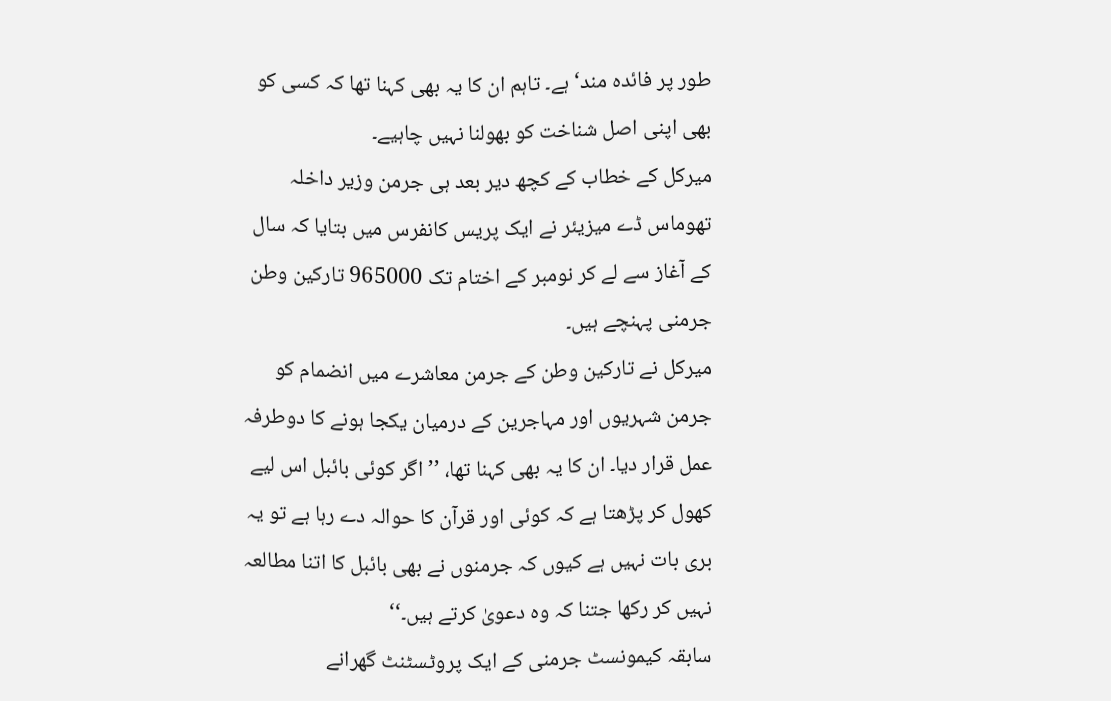طور پر فائدہ مند‘ ہے۔ تاہم ان کا یہ بھی کہنا تھا کہ کسی کو بھی اپنی اصل شناخت کو بھولنا نہیں چاہیے۔
میرکل کے خطاب کے کچھ دیر بعد ہی جرمن وزیر داخلہ تھوماس ڈے میزیئر نے ایک پریس کانفرس میں بتایا کہ سال کے آغاز سے لے کر نومبر کے اختام تک 965000 تارکین وطن جرمنی پہنچے ہیں۔
میرکل نے تارکین وطن کے جرمن معاشرے میں انضمام کو جرمن شہریوں اور مہاجرین کے درمیان یکجا ہونے کا دوطرفہ عمل قرار دیا۔ ان کا یہ بھی کہنا تھا، ’’اگر کوئی بائبل اس لیے کھول کر پڑھتا ہے کہ کوئی اور قرآن کا حوالہ دے رہا ہے تو یہ بری بات نہیں ہے کیوں کہ جرمنوں نے بھی بائبل کا اتنا مطالعہ نہیں کر رکھا جتنا کہ وہ دعویٰ کرتے ہیں۔‘‘
سابقہ کیمونسٹ جرمنی کے ایک پروٹسٹنٹ گھرانے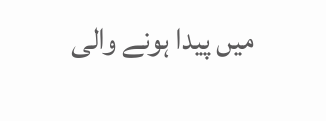میں پیدا ہونے والی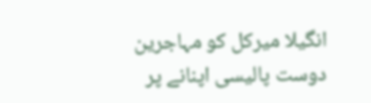انگیلا میرکل کو مہاجرین دوست پالیسی اپنانے پر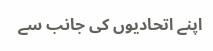اپنے اتحادیوں کی جانب سے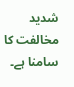شدید مخالفت کا سامنا ہے۔